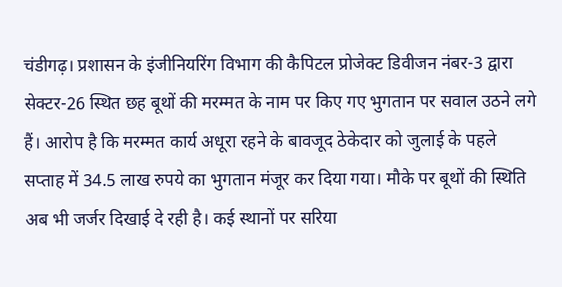चंडीगढ़। प्रशासन के इंजीनियरिंग विभाग की कैपिटल प्रोजेक्ट डिवीजन नंबर-3 द्वारा सेक्टर-26 स्थित छह बूथों की मरम्मत के नाम पर किए गए भुगतान पर सवाल उठने लगे हैं। आरोप है कि मरम्मत कार्य अधूरा रहने के बावजूद ठेकेदार को जुलाई के पहले सप्ताह में 34.5 लाख रुपये का भुगतान मंजूर कर दिया गया। मौके पर बूथों की स्थिति अब भी जर्जर दिखाई दे रही है। कई स्थानों पर सरिया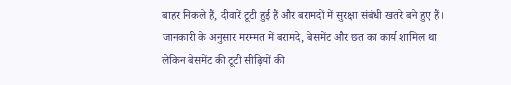बाहर निकले हैं, दीवारें टूटी हुई हैं और बरामदों में सुरक्षा संबंधी खतरे बने हुए हैं।
जानकारी के अनुसार मरम्मत में बरामदे, बेसमेंट और छत का कार्य शामिल था लेकिन बेसमेंट की टूटी सीढ़ियों की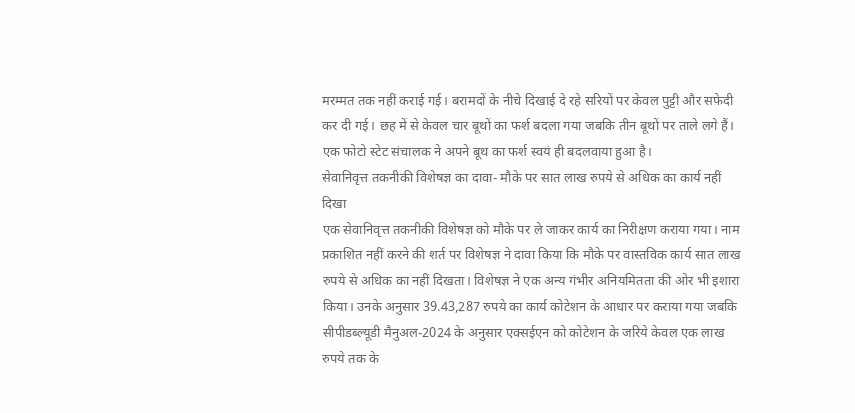मरम्मत तक नहीं कराई गई। बरामदों के नीचे दिखाई दे रहे सरियों पर केवल पुट्टी और सफेदी कर दी गई। छह में से केवल चार बूथों का फर्श बदला गया जबकि तीन बूथों पर ताले लगे हैं। एक फोटो स्टेट संचालक ने अपने बूथ का फर्श स्वयं ही बदलवाया हुआ है।
सेवानिवृत्त तकनीकी विशेषज्ञ का दावा- मौके पर सात लाख रुपये से अधिक का कार्य नहीं दिखा
एक सेवानिवृत्त तकनीकी विशेषज्ञ को मौके पर ले जाकर कार्य का निरीक्षण कराया गया। नाम प्रकाशित नहीं करने की शर्त पर विशेषज्ञ ने दावा किया कि मौके पर वास्तविक कार्य सात लाख रुपये से अधिक का नहीं दिखता। विशेषज्ञ ने एक अन्य गंभीर अनियमितता की ओर भी इशारा किया। उनके अनुसार 39.43,287 रुपये का कार्य कोटेशन के आधार पर कराया गया जबकि सीपीडब्ल्यूडी मैनुअल-2024 के अनुसार एक्सईएन को कोटेशन के जरिये केवल एक लाख रुपये तक के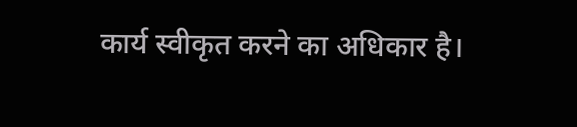कार्य स्वीकृत करने का अधिकार है।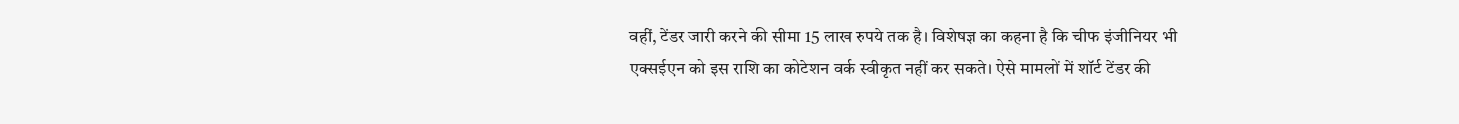वहीं, टेंडर जारी करने की सीमा 15 लाख रुपये तक है। विशेषज्ञ का कहना है कि चीफ इंजीनियर भी एक्सईएन को इस राशि का कोटेशन वर्क स्वीकृत नहीं कर सकते। ऐसे मामलों में शॉर्ट टेंडर की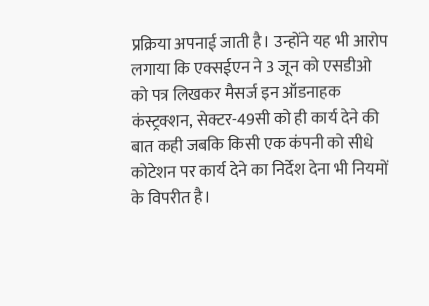प्रक्रिया अपनाई जाती है। उन्होंने यह भी आरोप लगाया कि एक्सईएन ने 3 जून को एसडीओ को पत्र लिखकर मैसर्ज इन ऑडनाहक कंस्ट्रक्शन, सेक्टर-49सी को ही कार्य देने की बात कही जबकि किसी एक कंपनी को सीधे कोटेशन पर कार्य देने का निर्देश देना भी नियमों के विपरीत है।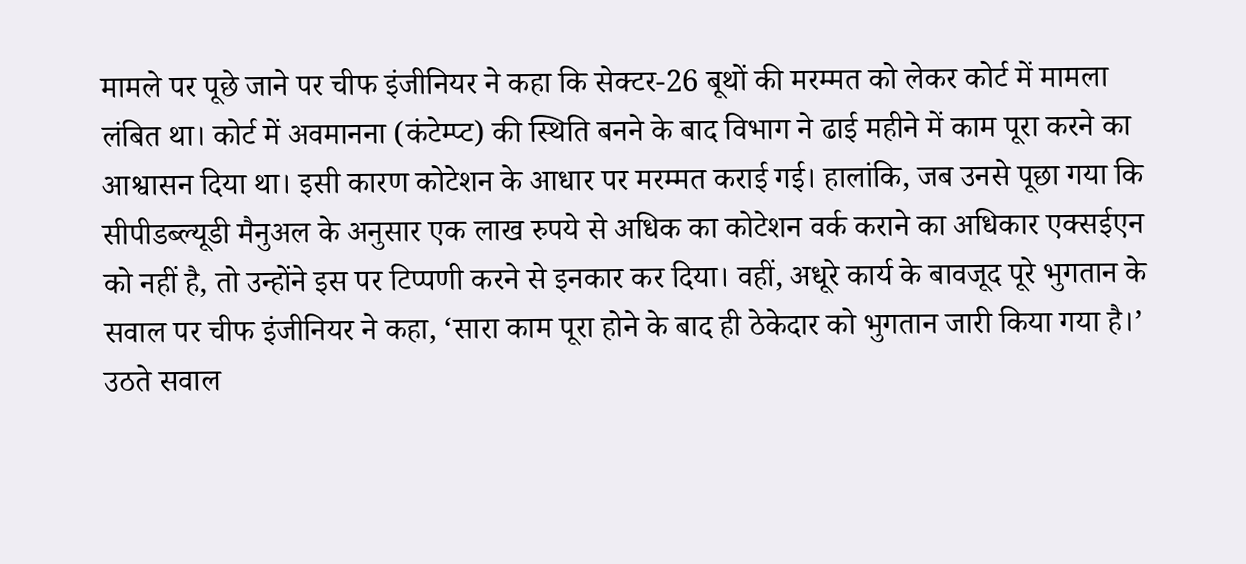मामले पर पूछे जाने पर चीफ इंजीनियर ने कहा कि सेक्टर-26 बूथों की मरम्मत को लेकर कोर्ट में मामला लंबित था। कोर्ट में अवमानना (कंटेम्प्ट) की स्थिति बनने के बाद विभाग ने ढाई महीने में काम पूरा करने का आश्वासन दिया था। इसी कारण कोटेशन के आधार पर मरम्मत कराई गई। हालांकि, जब उनसे पूछा गया कि सीपीडब्ल्यूडी मैनुअल के अनुसार एक लाख रुपये से अधिक का कोटेशन वर्क कराने का अधिकार एक्सईएन को नहीं है, तो उन्होंने इस पर टिप्पणी करने से इनकार कर दिया। वहीं, अधूरे कार्य के बावजूद पूरे भुगतान के सवाल पर चीफ इंजीनियर ने कहा, ‘सारा काम पूरा होने के बाद ही ठेकेदार को भुगतान जारी किया गया है।’
उठते सवाल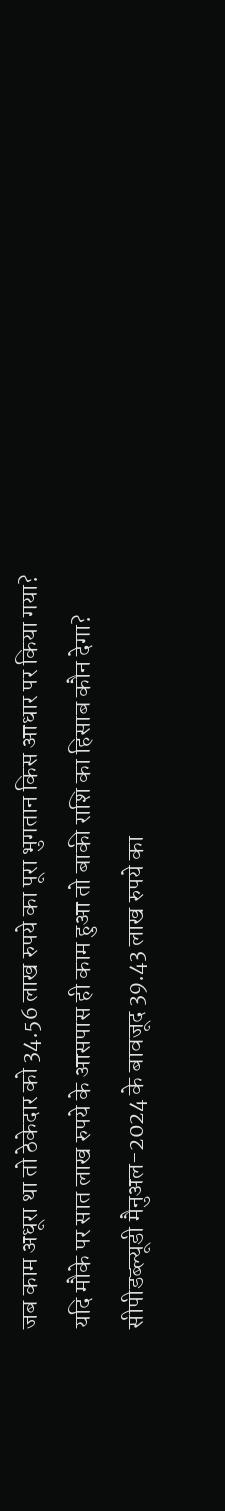जब काम अधूरा था तो ठेकेदार को 34.56 लाख रुपये का पूरा भुगतान किस आधार पर किया गया?
यदि मौके पर सात लाख रुपये के आसपास ही काम हुआ तो बाकी राशि का हिसाब कौन देगा?
सीपीडब्ल्यूडी मैनुअल-2024 के बावजूद 39.43 लाख रुपये का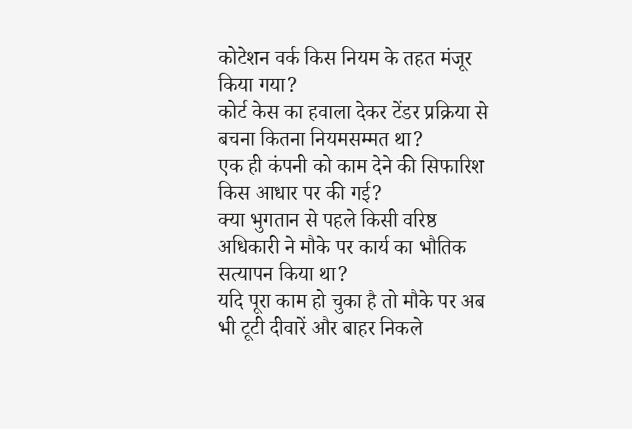कोटेशन वर्क किस नियम के तहत मंजूर किया गया?
कोर्ट केस का हवाला देकर टेंडर प्रक्रिया से बचना कितना नियमसम्मत था?
एक ही कंपनी को काम देने की सिफारिश किस आधार पर की गई?
क्या भुगतान से पहले किसी वरिष्ठ अधिकारी ने मौके पर कार्य का भौतिक सत्यापन किया था?
यदि पूरा काम हो चुका है तो मौके पर अब भी टूटी दीवारें और बाहर निकले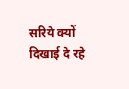सरिये क्यों दिखाई दे रहे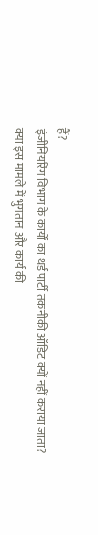हैं?
इंजीनियरिंग विभाग के कार्यों का थर्ड पार्टी तकनीकी ऑडिट क्यों नहीं कराया जाता?
क्या इस मामले में भुगतान और कार्य की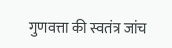गुणवत्ता की स्वतंत्र जांच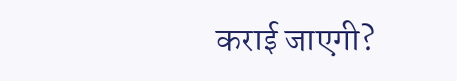कराई जाएगी?